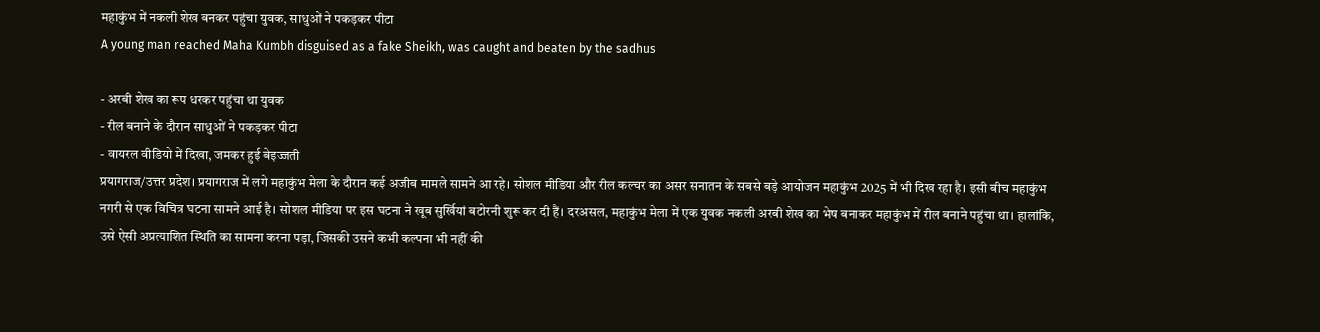महाकुंभ में नकली शेख बनकर पहुंचा युवक, साधुओं ने पकड़कर पीटा
A young man reached Maha Kumbh disguised as a fake Sheikh, was caught and beaten by the sadhus

- अरबी शेख का रूप धरकर पहुंचा था युवक
- रील बनाने के दौरान साधुओं ने पकड़कर पीटा
- वायरल वीडियो में दिखा, जमकर हुई बेइज्जती
प्रयागराज/उत्तर प्रदेश। प्रयागराज में लगे महाकुंभ मेला के दौरान कई अजीब मामले सामने आ रहे। सोशल मीडिया और रील कल्चर का असर सनातन के सबसे बड़े आयोजन महाकुंभ 2025 में भी दिख रहा है। इसी बीच महाकुंभ नगरी से एक विचित्र घटना सामने आई है। सोशल मीडिया पर इस घटना ने खूब सुर्खियां बटोरनी शुरू कर दी हैं। दरअसल, महाकुंभ मेला में एक युवक नकली अरबी शेख का भेष बनाकर महाकुंभ में रील बनाने पहुंचा था। हालांकि, उसे ऐसी अप्रत्याशित स्थिति का सामना करना पड़ा, जिसकी उसने कभी कल्पना भी नहीं की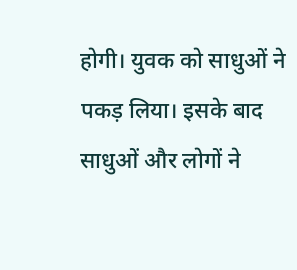होगी। युवक को साधुओं ने पकड़ लिया। इसके बाद साधुओं और लोगों ने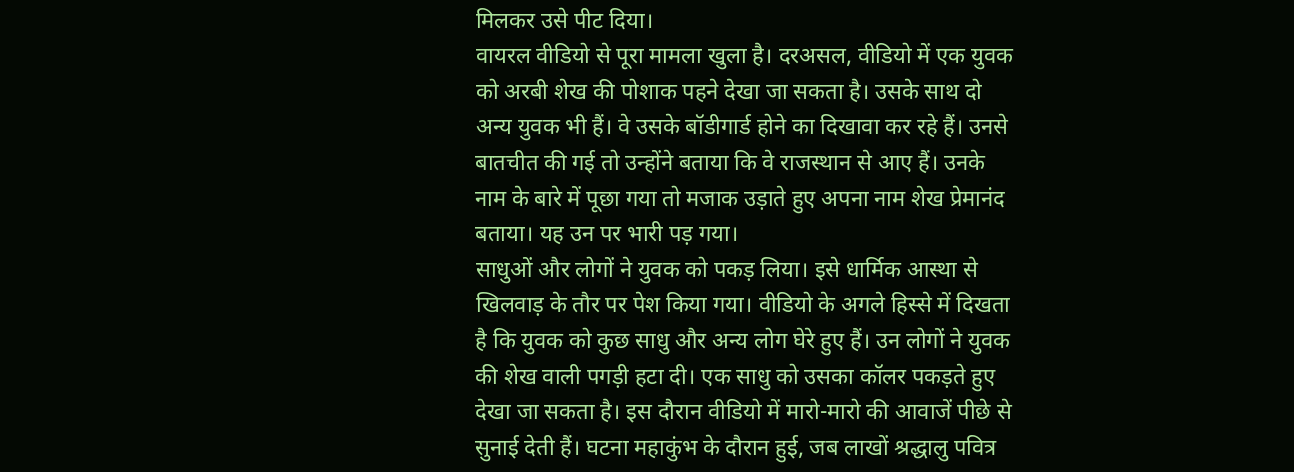मिलकर उसे पीट दिया।
वायरल वीडियो से पूरा मामला खुला है। दरअसल, वीडियो में एक युवक को अरबी शेख की पोशाक पहने देखा जा सकता है। उसके साथ दो अन्य युवक भी हैं। वे उसके बॉडीगार्ड होने का दिखावा कर रहे हैं। उनसे बातचीत की गई तो उन्होंने बताया कि वे राजस्थान से आए हैं। उनके नाम के बारे में पूछा गया तो मजाक उड़ाते हुए अपना नाम शेख प्रेमानंद बताया। यह उन पर भारी पड़ गया।
साधुओं और लोगों ने युवक को पकड़ लिया। इसे धार्मिक आस्था से खिलवाड़ के तौर पर पेश किया गया। वीडियो के अगले हिस्से में दिखता है कि युवक को कुछ साधु और अन्य लोग घेरे हुए हैं। उन लोगों ने युवक की शेख वाली पगड़ी हटा दी। एक साधु को उसका कॉलर पकड़ते हुए देखा जा सकता है। इस दौरान वीडियो में मारो-मारो की आवाजें पीछे से सुनाई देती हैं। घटना महाकुंभ के दौरान हुई, जब लाखों श्रद्धालु पवित्र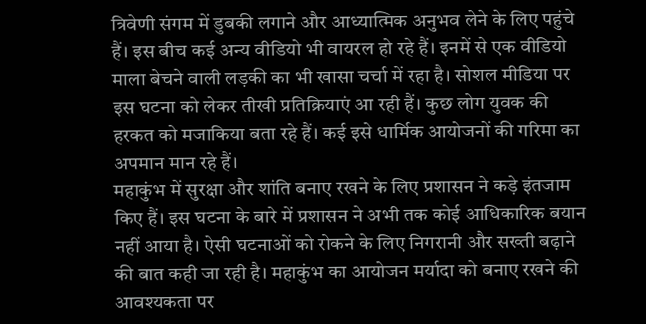त्रिवेणी संगम में डुबकी लगाने और आध्यात्मिक अनुभव लेने के लिए पहुंचे हैं। इस बीच कई अन्य वीडियो भी वायरल हो रहे हैं। इनमें से एक वीडियो माला बेचने वाली लड़की का भी खासा चर्चा में रहा है। सोशल मीडिया पर इस घटना को लेकर तीखी प्रतिक्रियाएं आ रही हैं। कुछ लोग युवक की हरकत को मजाकिया बता रहे हैं। कई इसे धार्मिक आयोजनों की गरिमा का अपमान मान रहे हैं।
महाकुंभ में सुरक्षा और शांति बनाए रखने के लिए प्रशासन ने कड़े इंतजाम किए हैं। इस घटना के बारे में प्रशासन ने अभी तक कोई आधिकारिक बयान नहीं आया है। ऐसी घटनाओं को रोकने के लिए निगरानी और सख्ती बढ़ाने की बात कही जा रही है। महाकुंभ का आयोजन मर्यादा को बनाए रखने की आवश्यकता पर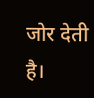जोर देती है।